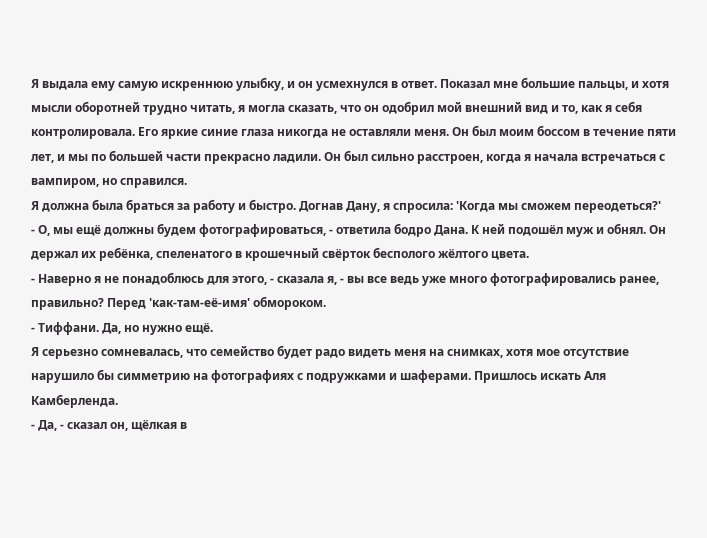Я выдала ему самую искреннюю улыбку, и он усмехнулся в ответ. Показал мне большие пальцы, и хотя мысли оборотней трудно читать, я могла сказать, что он одобрил мой внешний вид и то, как я себя контролировала. Его яркие синие глаза никогда не оставляли меня. Он был моим боссом в течение пяти лет, и мы по большей части прекрасно ладили. Он был сильно расстроен, когда я начала встречаться с вампиром, но справился.
Я должна была браться за работу и быстро. Догнав Дану, я спросила: 'Когда мы сможем переодеться?'
- О, мы ещё должны будем фотографироваться, - ответила бодро Дана. К ней подошёл муж и обнял. Он держал их ребёнка, спеленатого в крошечный свёрток бесполого жёлтого цвета.
- Наверно я не понадоблюсь для этого, - сказала я, - вы все ведь уже много фотографировались ранее, правильно? Перед 'как-там-её-имя' обмороком.
- Тиффани. Да, но нужно ещё.
Я серьезно сомневалась, что семейство будет радо видеть меня на снимках, хотя мое отсутствие нарушило бы симметрию на фотографиях с подружками и шаферами. Пришлось искать Аля Камберленда.
- Да, - сказал он, щёлкая в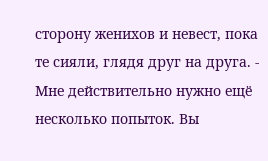сторону женихов и невест, пока те сияли, глядя друг на друга. - Мне действительно нужно ещё несколько попыток. Вы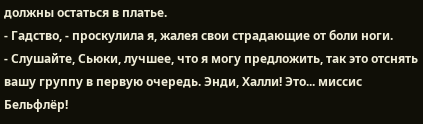должны остаться в платье.
- Гадство, - проскулила я, жалея свои страдающие от боли ноги.
- Слушайте, Сьюки, лучшее, что я могу предложить, так это отснять вашу группу в первую очередь. Энди, Халли! Это... миссис Бельфлёр!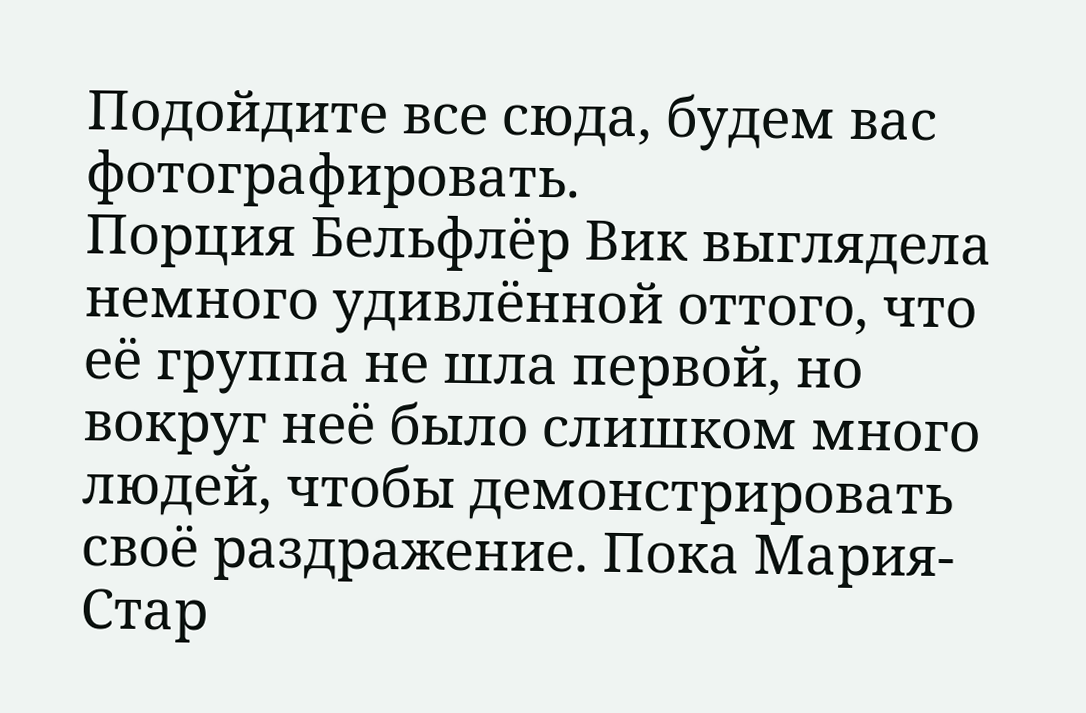Подойдите все сюда, будем вас фотографировать.
Порция Бельфлёр Вик выглядела немного удивлённой оттого, что её группа не шла первой, но вокруг неё было слишком много людей, чтобы демонстрировать своё раздражение. Пока Мария-Стар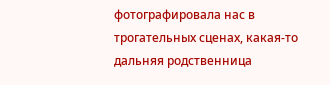фотографировала нас в трогательных сценах, какая-то дальняя родственница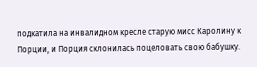подкатила на инвалидном кресле старую мисс Каролину к Порции, и Порция склонилась поцеловать свою бабушку.